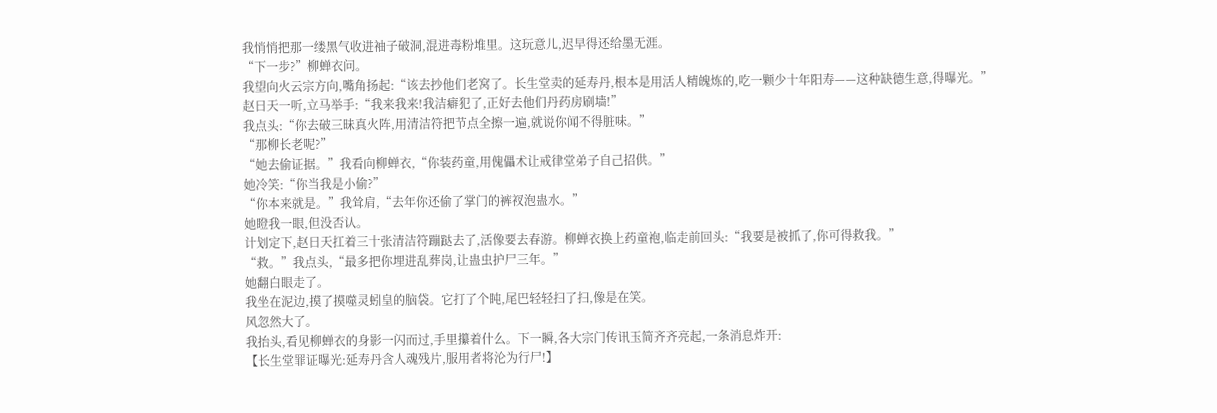我悄悄把那一缕黑气收进袖子破洞,混进毒粉堆里。这玩意儿,迟早得还给墨无涯。
“下一步?”柳蝉衣问。
我望向火云宗方向,嘴角扬起:“该去抄他们老窝了。长生堂卖的延寿丹,根本是用活人精魄炼的,吃一颗少十年阳寿——这种缺德生意,得曝光。”
赵日天一听,立马举手:“我来我来!我洁癖犯了,正好去他们丹药房刷墙!”
我点头:“你去破三昧真火阵,用清洁符把节点全擦一遍,就说你闻不得脏味。”
“那柳长老呢?”
“她去偷证据。”我看向柳蝉衣,“你装药童,用傀儡术让戒律堂弟子自己招供。”
她冷笑:“你当我是小偷?”
“你本来就是。”我耸肩,“去年你还偷了掌门的裤衩泡蛊水。”
她瞪我一眼,但没否认。
计划定下,赵日天扛着三十张清洁符蹦跶去了,活像要去春游。柳蝉衣换上药童袍,临走前回头:“我要是被抓了,你可得救我。”
“救。”我点头,“最多把你埋进乱葬岗,让蛊虫护尸三年。”
她翻白眼走了。
我坐在泥边,摸了摸噬灵蚓皇的脑袋。它打了个盹,尾巴轻轻扫了扫,像是在笑。
风忽然大了。
我抬头,看见柳蝉衣的身影一闪而过,手里攥着什么。下一瞬,各大宗门传讯玉简齐齐亮起,一条消息炸开:
【长生堂罪证曝光:延寿丹含人魂残片,服用者将沦为行尸!】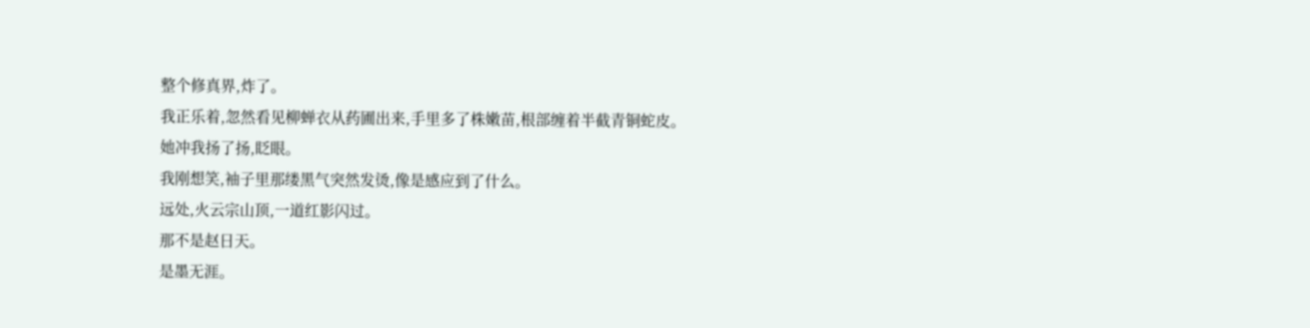整个修真界,炸了。
我正乐着,忽然看见柳蝉衣从药圃出来,手里多了株嫩苗,根部缠着半截青铜蛇皮。
她冲我扬了扬,眨眼。
我刚想笑,袖子里那缕黑气突然发烫,像是感应到了什么。
远处,火云宗山顶,一道红影闪过。
那不是赵日天。
是墨无涯。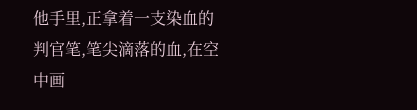他手里,正拿着一支染血的判官笔,笔尖滴落的血,在空中画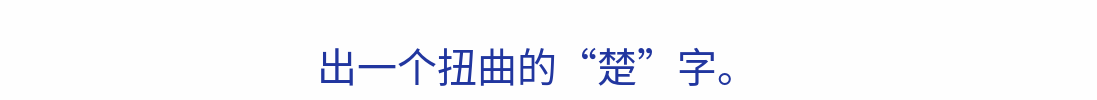出一个扭曲的“楚”字。